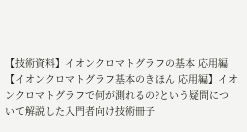【技術資料】イオンクロマトグラフの基本 応用編
【イオンクロマトグラフ基本のきほん 応用編】イオンクロマトグラフで何が測れるの?という疑問について解説した入門者向け技術冊子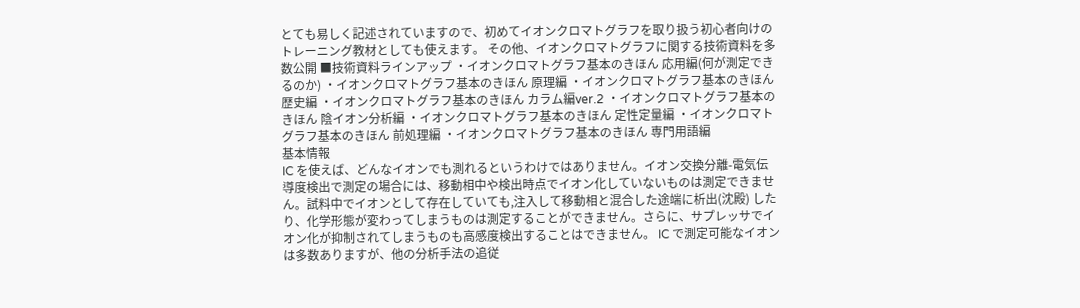とても易しく記述されていますので、初めてイオンクロマトグラフを取り扱う初心者向けのトレーニング教材としても使えます。 その他、イオンクロマトグラフに関する技術資料を多数公開 ■技術資料ラインアップ ・イオンクロマトグラフ基本のきほん 応用編(何が測定できるのか) ・イオンクロマトグラフ基本のきほん 原理編 ・イオンクロマトグラフ基本のきほん 歴史編 ・イオンクロマトグラフ基本のきほん カラム編ver.2 ・イオンクロマトグラフ基本のきほん 陰イオン分析編 ・イオンクロマトグラフ基本のきほん 定性定量編 ・イオンクロマトグラフ基本のきほん 前処理編 ・イオンクロマトグラフ基本のきほん 専門用語編
基本情報
IC を使えば、どんなイオンでも測れるというわけではありません。イオン交換分離-電気伝導度検出で測定の場合には、移動相中や検出時点でイオン化していないものは測定できません。試料中でイオンとして存在していても,注入して移動相と混合した途端に析出(沈殿) したり、化学形態が変わってしまうものは測定することができません。さらに、サプレッサでイオン化が抑制されてしまうものも高感度検出することはできません。 IC で測定可能なイオンは多数ありますが、他の分析手法の追従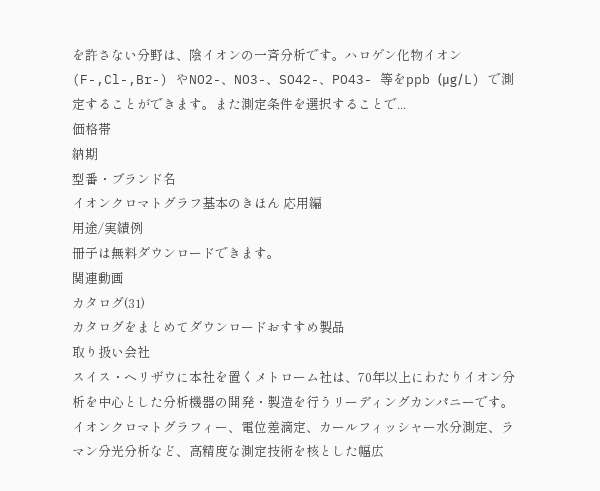を許さない分野は、陰イオンの一斉分析です。ハロゲン化物イオン(F-,Cl-,Br-) やNO2-、NO3-、SO42-、PO43- 等をppb (μg/L) で測定することができます。また測定条件を選択することで...
価格帯
納期
型番・ブランド名
イオンクロマトグラフ基本のきほん 応用編
用途/実績例
冊子は無料ダウンロードできます。
関連動画
カタログ(31)
カタログをまとめてダウンロードおすすめ製品
取り扱い会社
スイス・ヘリザウに本社を置くメトローム社は、70年以上にわたりイオン分析を中心とした分析機器の開発・製造を行うリーディングカンパニーです。イオンクロマトグラフィー、電位差滴定、カールフィッシャー水分測定、ラマン分光分析など、高精度な測定技術を核とした幅広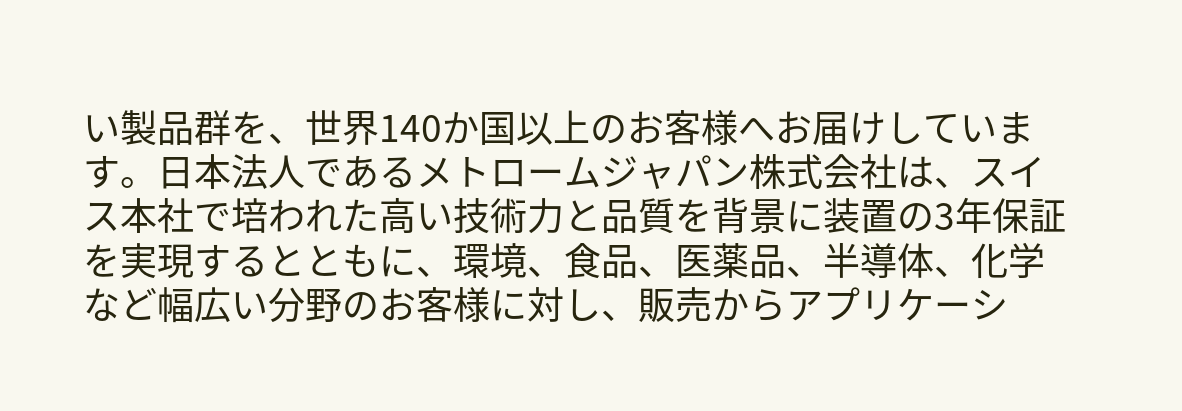い製品群を、世界140か国以上のお客様へお届けしています。日本法人であるメトロームジャパン株式会社は、スイス本社で培われた高い技術力と品質を背景に装置の3年保証を実現するとともに、環境、食品、医薬品、半導体、化学など幅広い分野のお客様に対し、販売からアプリケーシ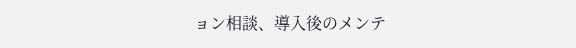ョン相談、導入後のメンテ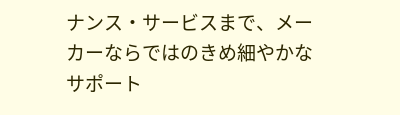ナンス・サービスまで、メーカーならではのきめ細やかなサポート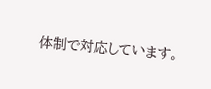体制で対応しています。